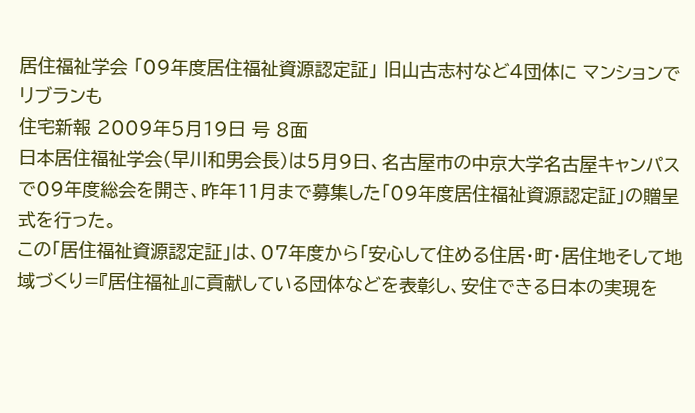居住福祉学会 「09年度居住福祉資源認定証」 旧山古志村など4団体に マンションでリブランも
住宅新報 2009年5月19日 号 8面
日本居住福祉学会(早川和男会長)は5月9日、名古屋市の中京大学名古屋キャンパスで09年度総会を開き、昨年11月まで募集した「09年度居住福祉資源認定証」の贈呈式を行った。
この「居住福祉資源認定証」は、07年度から「安心して住める住居・町・居住地そして地域づくり=『居住福祉』に貢献している団体などを表彰し、安住できる日本の実現を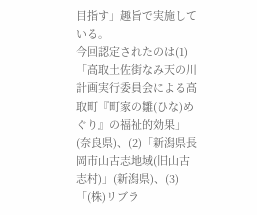目指す」趣旨で実施している。
今回認定されたのは(1)「高取土佐街なみ天の川計画実行委員会による高取町『町家の雛(ひな)めぐり』の福祉的効果」(奈良県)、(2)「新潟県長岡市山古志地域(旧山古志村)」(新潟県)、(3)「(株)リブラ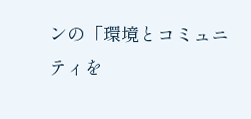ンの「環境とコミュニティを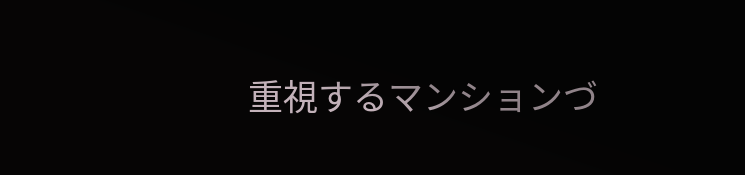重視するマンションづ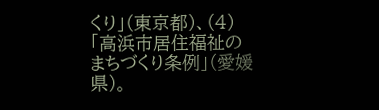くり」(東京都)、(4)「高浜市居住福祉のまちづくり条例」(愛媛県)。